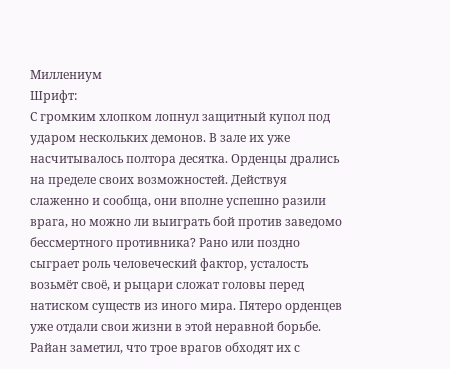Миллениум
Шрифт:
С громким хлопком лопнул защитный купол под ударом нескольких демонов. В зале их уже насчитывалось полтора десятка. Орденцы дрались на пределе своих возможностей. Действуя слаженно и сообща, они вполне успешно разили врага, но можно ли выиграть бой против заведомо бессмертного противника? Рано или поздно сыграет роль человеческий фактор, усталость возьмёт своё, и рыцари сложат головы перед натиском существ из иного мира. Пятеро орденцев уже отдали свои жизни в этой неравной борьбе. Райан заметил, что трое врагов обходят их с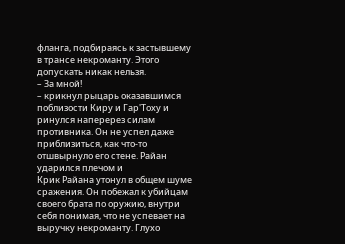фланга, подбираясь к застывшему в трансе некроманту. Этого допускать никак нельзя.
– За мной!
– крикнул рыцарь оказавшимся поблизости Киру и Гар'Тоху и ринулся наперерез силам противника. Он не успел даже приблизиться, как что-то отшвырнуло его стене. Райан ударился плечом и
Крик Райана утонул в общем шуме сражения. Он побежал к убийцам своего брата по оружию, внутри себя понимая, что не успевает на выручку некроманту. Глухо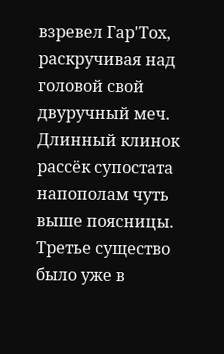взревел Гар'Тох, раскручивая над головой свой двуручный меч. Длинный клинок рассёк супостата напополам чуть выше поясницы. Третье существо было уже в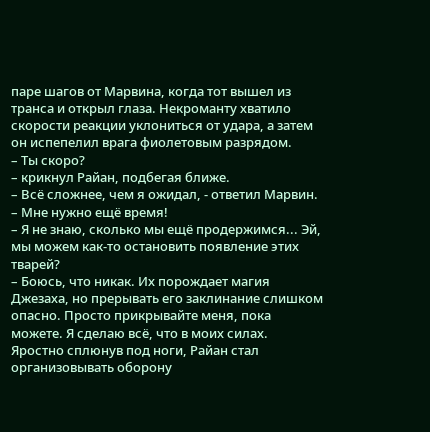паре шагов от Марвина, когда тот вышел из транса и открыл глаза. Некроманту хватило скорости реакции уклониться от удара, а затем он испепелил врага фиолетовым разрядом.
– Ты скоро?
– крикнул Райан, подбегая ближе.
– Всё сложнее, чем я ожидал, - ответил Марвин.
– Мне нужно ещё время!
– Я не знаю, сколько мы ещё продержимся... Эй, мы можем как-то остановить появление этих тварей?
– Боюсь, что никак. Их порождает магия Джезаха, но прерывать его заклинание слишком опасно. Просто прикрывайте меня, пока можете. Я сделаю всё, что в моих силах.
Яростно сплюнув под ноги, Райан стал организовывать оборону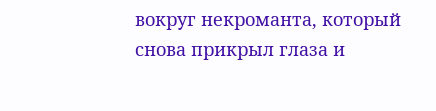вокруг некроманта, который снова прикрыл глаза и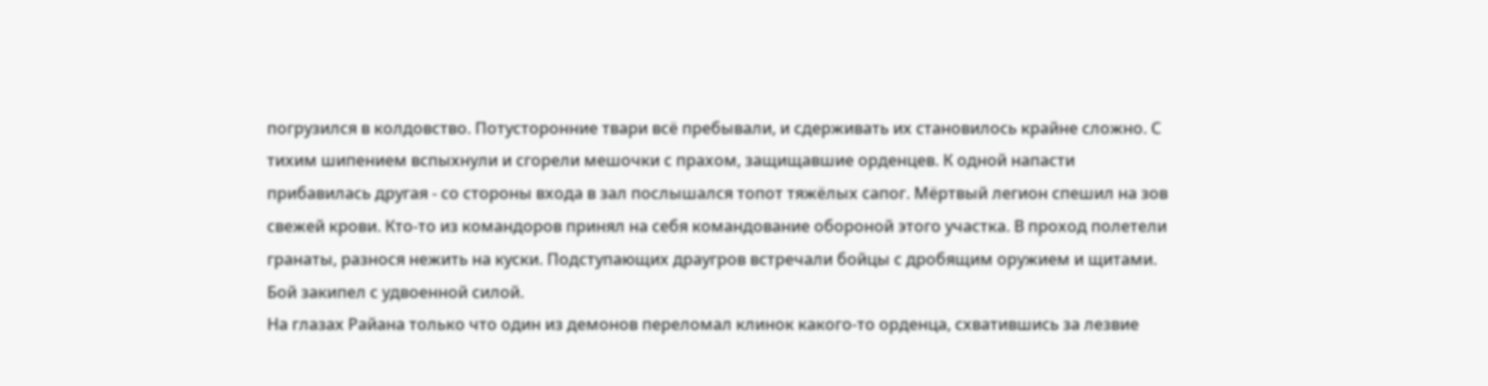погрузился в колдовство. Потусторонние твари всё пребывали, и сдерживать их становилось крайне сложно. С тихим шипением вспыхнули и сгорели мешочки с прахом, защищавшие орденцев. К одной напасти прибавилась другая - со стороны входа в зал послышался топот тяжёлых сапог. Мёртвый легион спешил на зов свежей крови. Кто-то из командоров принял на себя командование обороной этого участка. В проход полетели гранаты, разнося нежить на куски. Подступающих драугров встречали бойцы с дробящим оружием и щитами. Бой закипел с удвоенной силой.
На глазах Райана только что один из демонов переломал клинок какого-то орденца, схватившись за лезвие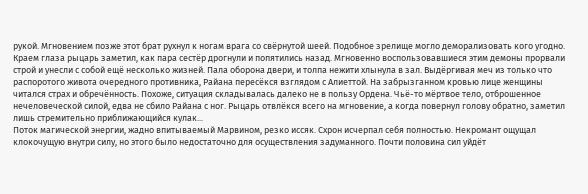рукой. Мгновением позже этот брат рухнул к ногам врага со свёрнутой шеей. Подобное зрелище могло деморализовать кого угодно. Краем глаза рыцарь заметил, как пара сестёр дрогнули и попятились назад. Мгновенно воспользовавшиеся этим демоны прорвали строй и унесли с собой ещё несколько жизней. Пала оборона двери, и толпа нежити хлынула в зал. Выдёргивая меч из только что распоротого живота очередного противника, Райана пересёкся взглядом с Алиеттой. На забрызганном кровью лице женщины читался страх и обречённость. Похоже, ситуация складывалась далеко не в пользу Ордена. Чьё-то мёртвое тело, отброшенное нечеловеческой силой, едва не сбило Райана с ног. Рыцарь отвлёкся всего на мгновение, а когда повернул голову обратно, заметил лишь стремительно приближающийся кулак...
Поток магической энергии, жадно впитываемый Марвином, резко иссяк. Схрон исчерпал себя полностью. Некромант ощущал клокочущую внутри силу, но этого было недостаточно для осуществления задуманного. Почти половина сил уйдёт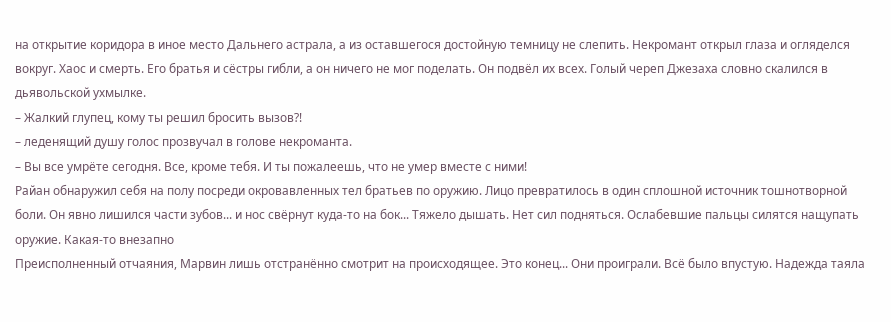на открытие коридора в иное место Дальнего астрала, а из оставшегося достойную темницу не слепить. Некромант открыл глаза и огляделся вокруг. Хаос и смерть. Его братья и сёстры гибли, а он ничего не мог поделать. Он подвёл их всех. Голый череп Джезаха словно скалился в дьявольской ухмылке.
– Жалкий глупец, кому ты решил бросить вызов?!
– леденящий душу голос прозвучал в голове некроманта.
– Вы все умрёте сегодня. Все, кроме тебя. И ты пожалеешь, что не умер вместе с ними!
Райан обнаружил себя на полу посреди окровавленных тел братьев по оружию. Лицо превратилось в один сплошной источник тошнотворной боли. Он явно лишился части зубов... и нос свёрнут куда-то на бок... Тяжело дышать. Нет сил подняться. Ослабевшие пальцы силятся нащупать оружие. Какая-то внезапно
Преисполненный отчаяния, Марвин лишь отстранённо смотрит на происходящее. Это конец... Они проиграли. Всё было впустую. Надежда таяла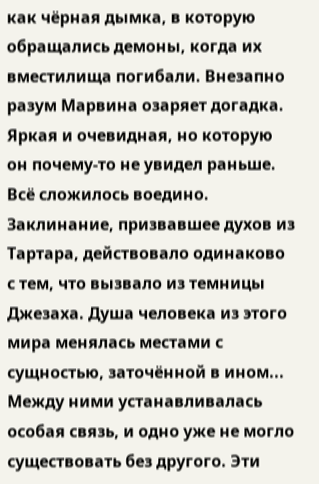как чёрная дымка, в которую обращались демоны, когда их вместилища погибали. Внезапно разум Марвина озаряет догадка. Яркая и очевидная, но которую он почему-то не увидел раньше. Всё сложилось воедино.
Заклинание, призвавшее духов из Тартара, действовало одинаково с тем, что вызвало из темницы Джезаха. Душа человека из этого мира менялась местами с сущностью, заточённой в ином... Между ними устанавливалась особая связь, и одно уже не могло существовать без другого. Эти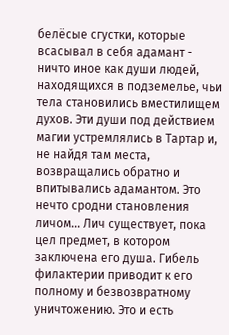белёсые сгустки, которые всасывал в себя адамант - ничто иное как души людей, находящихся в подземелье, чьи тела становились вместилищем духов. Эти души под действием магии устремлялись в Тартар и, не найдя там места, возвращались обратно и впитывались адамантом. Это нечто сродни становления личом... Лич существует, пока цел предмет, в котором заключена его душа. Гибель филактерии приводит к его полному и безвозвратному уничтожению. Это и есть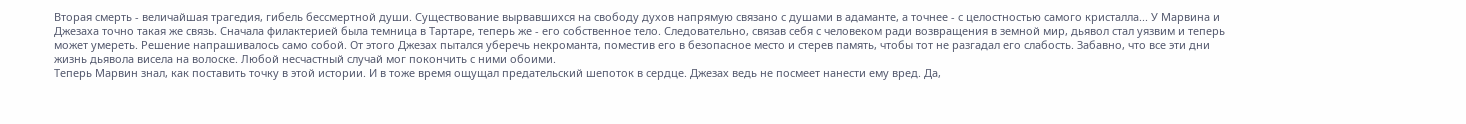Вторая смерть - величайшая трагедия, гибель бессмертной души. Существование вырвавшихся на свободу духов напрямую связано с душами в адаманте, а точнее - с целостностью самого кристалла... У Марвина и Джезаха точно такая же связь. Сначала филактерией была темница в Тартаре, теперь же - его собственное тело. Следовательно, связав себя с человеком ради возвращения в земной мир, дьявол стал уязвим и теперь может умереть. Решение напрашивалось само собой. От этого Джезах пытался уберечь некроманта, поместив его в безопасное место и стерев память, чтобы тот не разгадал его слабость. Забавно, что все эти дни жизнь дьявола висела на волоске. Любой несчастный случай мог покончить с ними обоими.
Теперь Марвин знал, как поставить точку в этой истории. И в тоже время ощущал предательский шепоток в сердце. Джезах ведь не посмеет нанести ему вред. Да,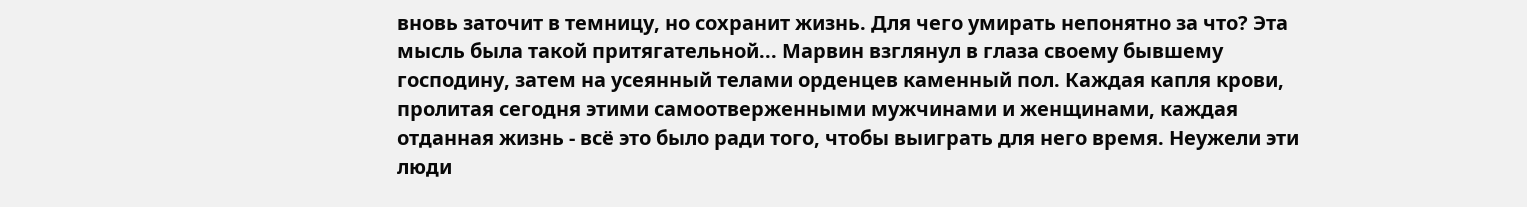вновь заточит в темницу, но сохранит жизнь. Для чего умирать непонятно за что? Эта мысль была такой притягательной... Марвин взглянул в глаза своему бывшему господину, затем на усеянный телами орденцев каменный пол. Каждая капля крови, пролитая сегодня этими самоотверженными мужчинами и женщинами, каждая отданная жизнь - всё это было ради того, чтобы выиграть для него время. Неужели эти люди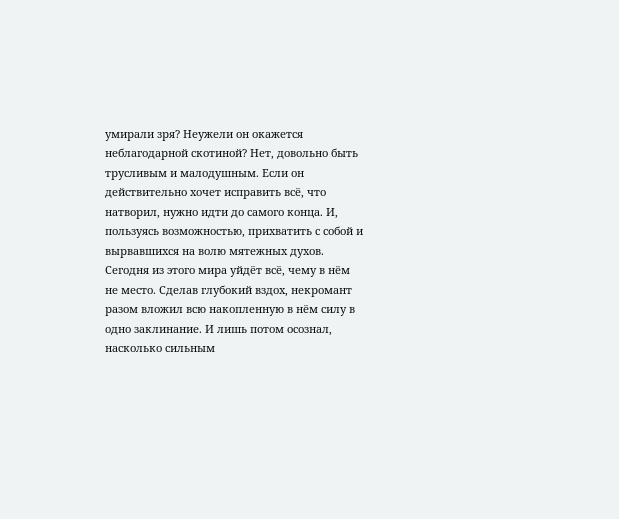умирали зря? Неужели он окажется неблагодарной скотиной? Нет, довольно быть трусливым и малодушным. Если он действительно хочет исправить всё, что натворил, нужно идти до самого конца. И, пользуясь возможностью, прихватить с собой и вырвавшихся на волю мятежных духов. Сегодня из этого мира уйдёт всё, чему в нём не место. Сделав глубокий вздох, некромант разом вложил всю накопленную в нём силу в одно заклинание. И лишь потом осознал, насколько сильным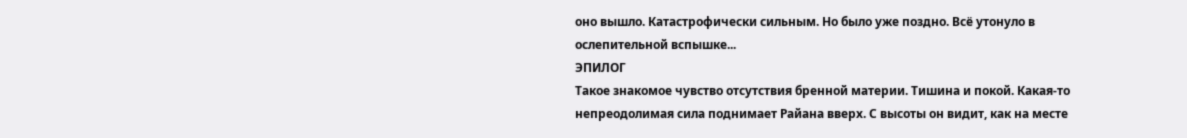оно вышло. Катастрофически сильным. Но было уже поздно. Всё утонуло в ослепительной вспышке...
ЭПИЛОГ
Такое знакомое чувство отсутствия бренной материи. Тишина и покой. Какая-то непреодолимая сила поднимает Райана вверх. С высоты он видит, как на месте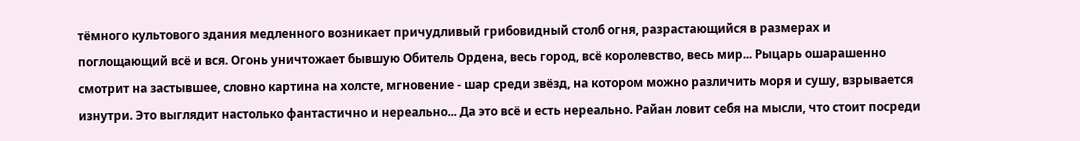тёмного культового здания медленного возникает причудливый грибовидный столб огня, разрастающийся в размерах и поглощающий всё и вся. Огонь уничтожает бывшую Обитель Ордена, весь город, всё королевство, весь мир... Рыцарь ошарашенно смотрит на застывшее, словно картина на холсте, мгновение - шар среди звёзд, на котором можно различить моря и сушу, взрывается изнутри. Это выглядит настолько фантастично и нереально... Да это всё и есть нереально. Райан ловит себя на мысли, что стоит посреди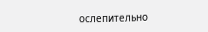ослепительно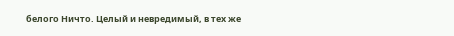белого Ничто. Целый и невредимый, в тех же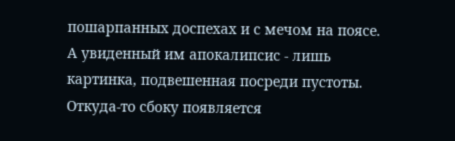пошарпанных доспехах и с мечом на поясе. А увиденный им апокалипсис - лишь картинка, подвешенная посреди пустоты. Откуда-то сбоку появляется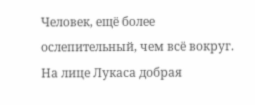Человек, ещё более ослепительный, чем всё вокруг. На лице Лукаса добрая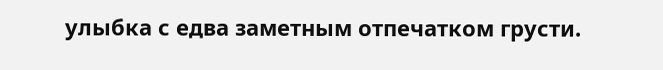улыбка с едва заметным отпечатком грусти.